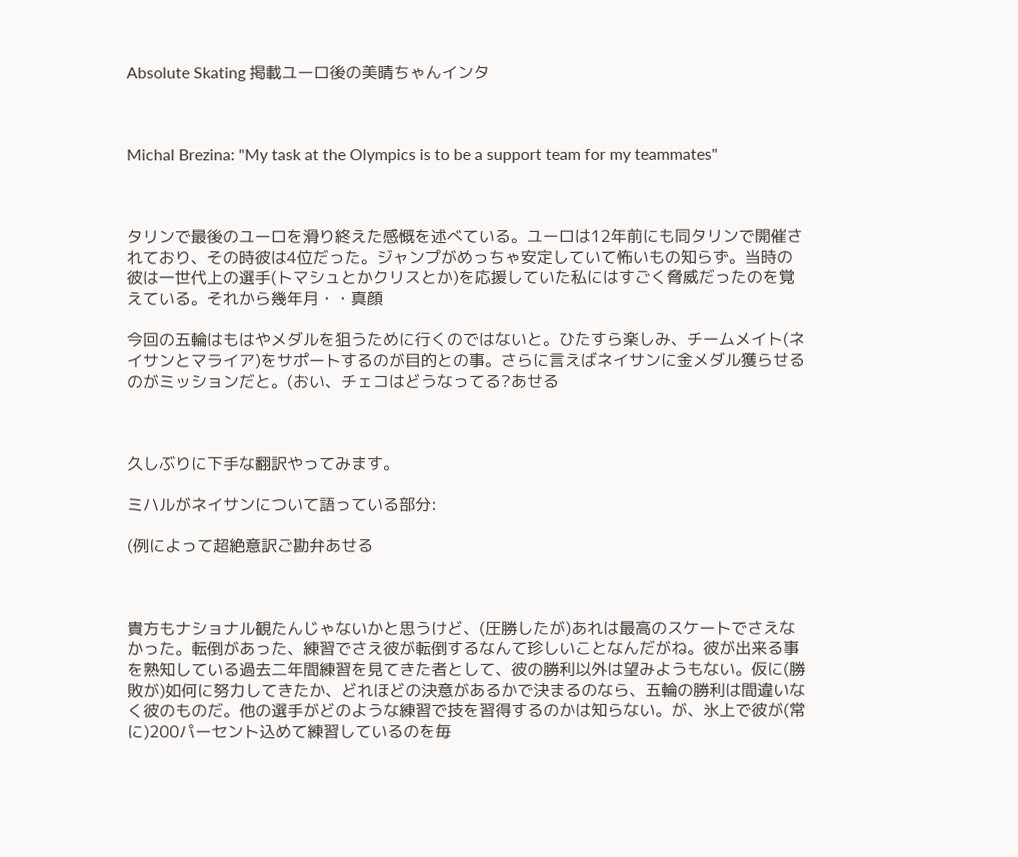Absolute Skating 掲載ユーロ後の美晴ちゃんインタ



Michal Brezina: "My task at the Olympics is to be a support team for my teammates"



タリンで最後のユーロを滑り終えた感慨を述べている。ユーロは12年前にも同タリンで開催されており、その時彼は4位だった。ジャンプがめっちゃ安定していて怖いもの知らず。当時の彼は一世代上の選手(トマシュとかクリスとか)を応援していた私にはすごく脅威だったのを覚えている。それから幾年月・・真顔

今回の五輪はもはやメダルを狙うために行くのではないと。ひたすら楽しみ、チームメイト(ネイサンとマライア)をサポートするのが目的との事。さらに言えばネイサンに金メダル獲らせるのがミッションだと。(おい、チェコはどうなってる?あせる



久しぶりに下手な翻訳やってみます。

ミハルがネイサンについて語っている部分:

(例によって超絶意訳ご勘弁あせる



貴方もナショナル観たんじゃないかと思うけど、(圧勝したが)あれは最高のスケートでさえなかった。転倒があった、練習でさえ彼が転倒するなんて珍しいことなんだがね。彼が出来る事を熟知している過去二年間練習を見てきた者として、彼の勝利以外は望みようもない。仮に(勝敗が)如何に努力してきたか、どれほどの決意があるかで決まるのなら、五輪の勝利は間違いなく彼のものだ。他の選手がどのような練習で技を習得するのかは知らない。が、氷上で彼が(常に)200パーセント込めて練習しているのを毎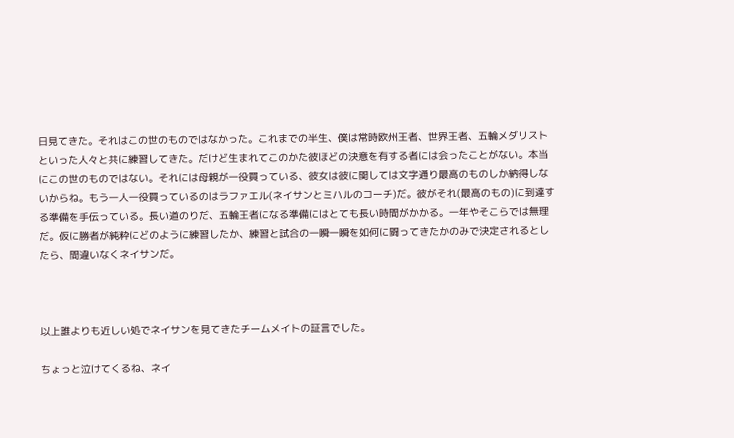日見てきた。それはこの世のものではなかった。これまでの半生、僕は常時欧州王者、世界王者、五輪メダリストといった人々と共に練習してきた。だけど生まれてこのかた彼ほどの決意を有する者には会ったことがない。本当にこの世のものではない。それには母親が一役買っている、彼女は彼に関しては文字通り最高のものしか納得しないからね。もう一人一役買っているのはラファエル(ネイサンとミハルのコーチ)だ。彼がそれ(最高のもの)に到達する準備を手伝っている。長い道のりだ、五輪王者になる準備にはとても長い時間がかかる。一年やそこらでは無理だ。仮に勝者が純粋にどのように練習したか、練習と試合の一瞬一瞬を如何に闘ってきたかのみで決定されるとしたら、間違いなくネイサンだ。



以上誰よりも近しい処でネイサンを見てきたチームメイトの証言でした。

ちょっと泣けてくるね、ネイ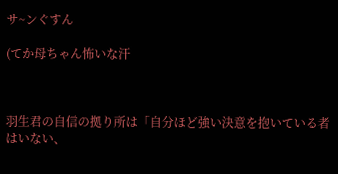サ~ンぐすん

(てか母ちゃん怖いな汗



羽生君の自信の拠り所は「自分ほど強い決意を抱いている者はいない、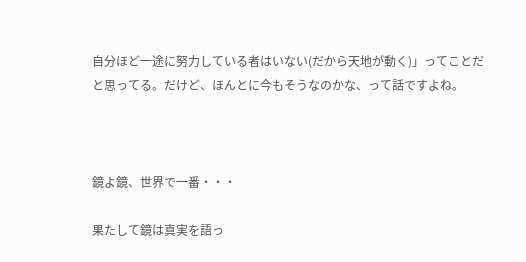自分ほど一途に努力している者はいない(だから天地が動く)」ってことだと思ってる。だけど、ほんとに今もそうなのかな、って話ですよね。



鏡よ鏡、世界で一番・・・

果たして鏡は真実を語っ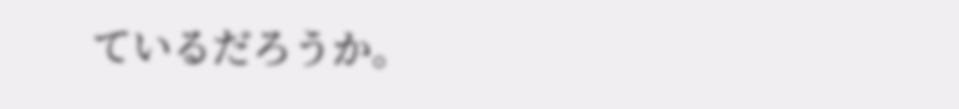ているだろうか。